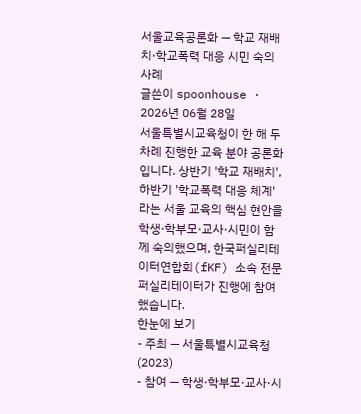서울교육공론화 — 학교 재배치·학교폭력 대응 시민 숙의 사례
글쓴이 spoonhouse · 2026년 06월 28일
서울특별시교육청이 한 해 두 차례 진행한 교육 분야 공론화입니다. 상반기 '학교 재배치', 하반기 '학교폭력 대응 체계'라는 서울 교육의 핵심 현안을 학생·학부모·교사·시민이 함께 숙의했으며, 한국퍼실리테이터연합회(fKF) 소속 전문 퍼실리테이터가 진행에 참여했습니다.
한눈에 보기
- 주최 — 서울특별시교육청 (2023)
- 참여 — 학생·학부모·교사·시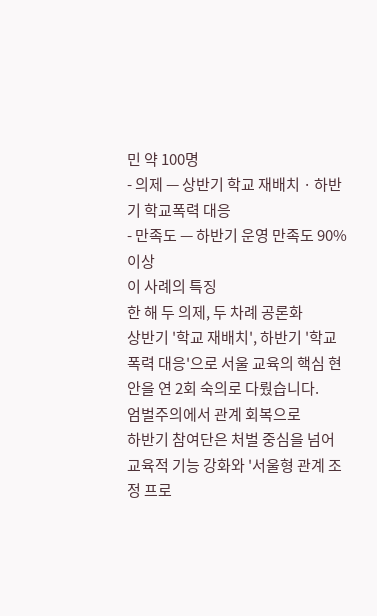민 약 100명
- 의제 — 상반기 학교 재배치 · 하반기 학교폭력 대응
- 만족도 — 하반기 운영 만족도 90% 이상
이 사례의 특징
한 해 두 의제, 두 차례 공론화
상반기 '학교 재배치', 하반기 '학교폭력 대응'으로 서울 교육의 핵심 현안을 연 2회 숙의로 다뤘습니다.
엄벌주의에서 관계 회복으로
하반기 참여단은 처벌 중심을 넘어 교육적 기능 강화와 '서울형 관계 조정 프로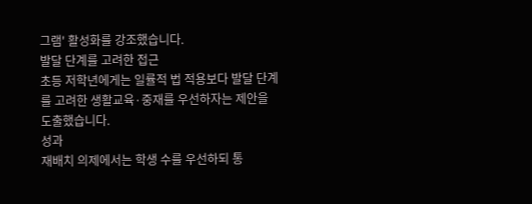그램' 활성화를 강조했습니다.
발달 단계를 고려한 접근
초등 저학년에게는 일률적 법 적용보다 발달 단계를 고려한 생활교육·중재를 우선하자는 제안을 도출했습니다.
성과
재배치 의제에서는 학생 수를 우선하되 통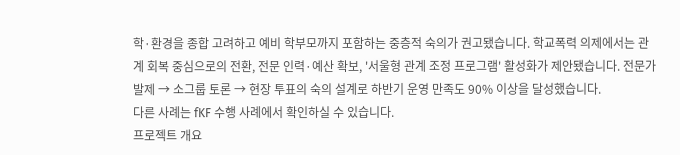학·환경을 종합 고려하고 예비 학부모까지 포함하는 중층적 숙의가 권고됐습니다. 학교폭력 의제에서는 관계 회복 중심으로의 전환, 전문 인력·예산 확보, '서울형 관계 조정 프로그램' 활성화가 제안됐습니다. 전문가 발제 → 소그룹 토론 → 현장 투표의 숙의 설계로 하반기 운영 만족도 90% 이상을 달성했습니다.
다른 사례는 fKF 수행 사례에서 확인하실 수 있습니다.
프로젝트 개요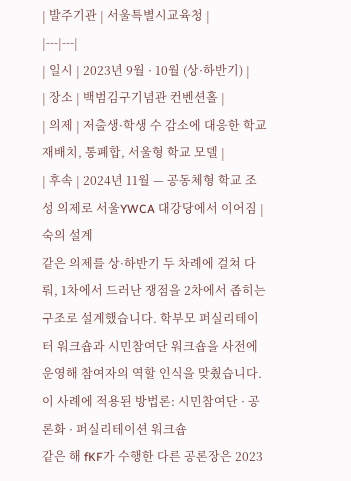| 발주기관 | 서울특별시교육청 |
|---|---|
| 일시 | 2023년 9월 · 10월 (상·하반기) |
| 장소 | 백범김구기념관 컨벤션홀 |
| 의제 | 저출생·학생 수 감소에 대응한 학교 재배치, 통폐합, 서울형 학교 모델 |
| 후속 | 2024년 11월 — 공동체형 학교 조성 의제로 서울YWCA 대강당에서 이어짐 |
숙의 설계
같은 의제를 상·하반기 두 차례에 걸쳐 다뤄, 1차에서 드러난 쟁점을 2차에서 좁히는 구조로 설계했습니다. 학부모 퍼실리테이터 워크숍과 시민참여단 워크숍을 사전에 운영해 참여자의 역할 인식을 맞췄습니다.
이 사례에 적용된 방법론: 시민참여단 · 공론화 · 퍼실리테이션 워크숍
같은 해 fKF가 수행한 다른 공론장은 2023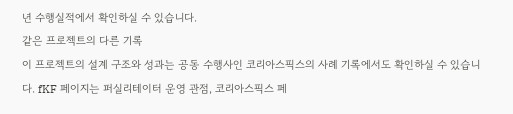년 수행실적에서 확인하실 수 있습니다.
같은 프로젝트의 다른 기록
이 프로젝트의 설계 구조와 성과는 공동 수행사인 코리아스픽스의 사례 기록에서도 확인하실 수 있습니다. fKF 페이지는 퍼실리테이터 운영 관점, 코리아스픽스 페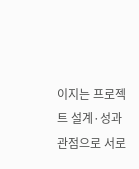이지는 프로젝트 설계·성과 관점으로 서로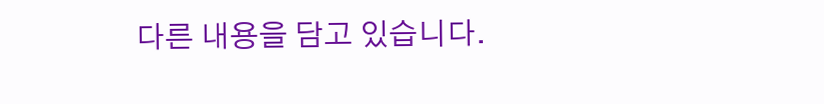다른 내용을 담고 있습니다.